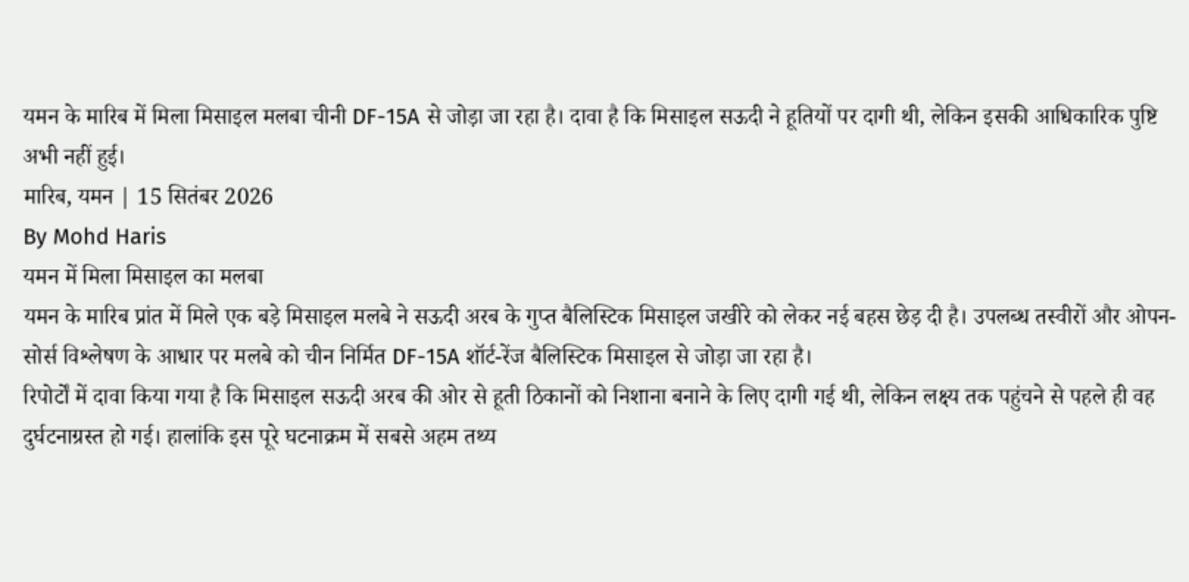यमन के मारिब में मिला मिसाइल मलबा चीनी DF-15A से जोड़ा जा रहा है। दावा है कि मिसाइल सऊदी ने हूतियों पर दागी थी, लेकिन इसकी आधिकारिक पुष्टि अभी नहीं हुई।
मारिब, यमन | 15 सितंबर 2026
By Mohd Haris
यमन में मिला मिसाइल का मलबा
यमन के मारिब प्रांत में मिले एक बड़े मिसाइल मलबे ने सऊदी अरब के गुप्त बैलिस्टिक मिसाइल जखीरे को लेकर नई बहस छेड़ दी है। उपलब्ध तस्वीरों और ओपन-सोर्स विश्लेषण के आधार पर मलबे को चीन निर्मित DF-15A शॉर्ट-रेंज बैलिस्टिक मिसाइल से जोड़ा जा रहा है।
रिपोर्टों में दावा किया गया है कि मिसाइल सऊदी अरब की ओर से हूती ठिकानों को निशाना बनाने के लिए दागी गई थी, लेकिन लक्ष्य तक पहुंचने से पहले ही वह दुर्घटनाग्रस्त हो गई। हालांकि इस पूरे घटनाक्रम में सबसे अहम तथ्य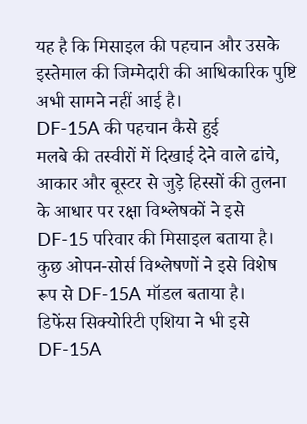यह है कि मिसाइल की पहचान और उसके इस्तेमाल की जिम्मेदारी की आधिकारिक पुष्टि अभी सामने नहीं आई है।
DF-15A की पहचान कैसे हुई
मलबे की तस्वीरों में दिखाई देने वाले ढांचे, आकार और बूस्टर से जुड़े हिस्सों की तुलना के आधार पर रक्षा विश्लेषकों ने इसे DF-15 परिवार की मिसाइल बताया है। कुछ ओपन-सोर्स विश्लेषणों ने इसे विशेष रूप से DF-15A मॉडल बताया है।
डिफेंस सिक्योरिटी एशिया ने भी इसे DF-15A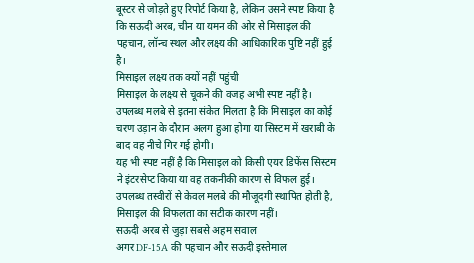बूस्टर से जोड़ते हुए रिपोर्ट किया है, लेकिन उसने स्पष्ट किया है कि सऊदी अरब, चीन या यमन की ओर से मिसाइल की पहचान, लॉन्च स्थल और लक्ष्य की आधिकारिक पुष्टि नहीं हुई है।
मिसाइल लक्ष्य तक क्यों नहीं पहुंची
मिसाइल के लक्ष्य से चूकने की वजह अभी स्पष्ट नहीं है। उपलब्ध मलबे से इतना संकेत मिलता है कि मिसाइल का कोई चरण उड़ान के दौरान अलग हुआ होगा या सिस्टम में खराबी के बाद वह नीचे गिर गई होगी।
यह भी स्पष्ट नहीं है कि मिसाइल को किसी एयर डिफेंस सिस्टम ने इंटरसेप्ट किया या वह तकनीकी कारण से विफल हुई। उपलब्ध तस्वीरों से केवल मलबे की मौजूदगी स्थापित होती है, मिसाइल की विफलता का सटीक कारण नहीं।
सऊदी अरब से जुड़ा सबसे अहम सवाल
अगर DF-15A की पहचान और सऊदी इस्तेमाल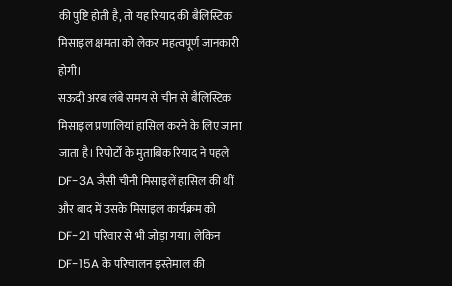की पुष्टि होती है, तो यह रियाद की बैलिस्टिक मिसाइल क्षमता को लेकर महत्वपूर्ण जानकारी होगी।
सऊदी अरब लंबे समय से चीन से बैलिस्टिक मिसाइल प्रणालियां हासिल करने के लिए जाना जाता है। रिपोर्टों के मुताबिक रियाद ने पहले DF-3A जैसी चीनी मिसाइलें हासिल की थीं और बाद में उसके मिसाइल कार्यक्रम को DF-21 परिवार से भी जोड़ा गया। लेकिन DF-15A के परिचालन इस्तेमाल की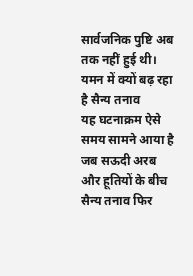सार्वजनिक पुष्टि अब तक नहीं हुई थी।
यमन में क्यों बढ़ रहा है सैन्य तनाव
यह घटनाक्रम ऐसे समय सामने आया है जब सऊदी अरब और हूतियों के बीच सैन्य तनाव फिर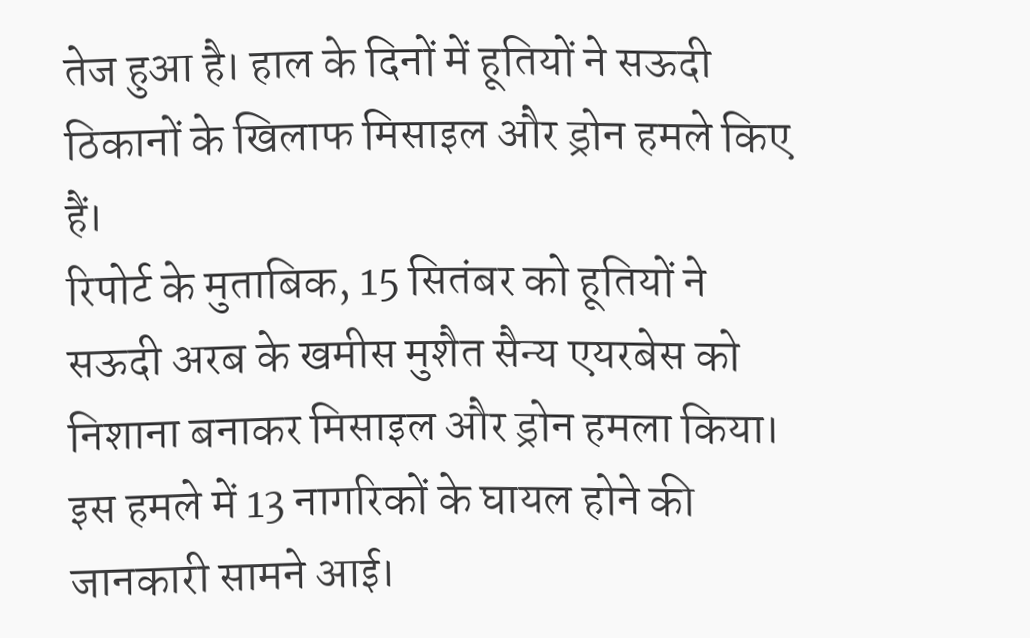तेज हुआ है। हाल के दिनों में हूतियों ने सऊदी ठिकानों के खिलाफ मिसाइल और ड्रोन हमले किए हैं।
रिपोर्ट के मुताबिक, 15 सितंबर को हूतियों ने सऊदी अरब के खमीस मुशैत सैन्य एयरबेस को निशाना बनाकर मिसाइल और ड्रोन हमला किया। इस हमले में 13 नागरिकों के घायल होने की जानकारी सामने आई।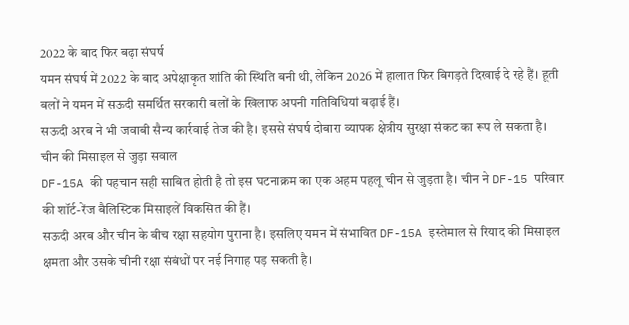2022 के बाद फिर बढ़ा संघर्ष
यमन संघर्ष में 2022 के बाद अपेक्षाकृत शांति की स्थिति बनी थी, लेकिन 2026 में हालात फिर बिगड़ते दिखाई दे रहे हैं। हूती बलों ने यमन में सऊदी समर्थित सरकारी बलों के खिलाफ अपनी गतिविधियां बढ़ाई हैं।
सऊदी अरब ने भी जवाबी सैन्य कार्रवाई तेज की है। इससे संघर्ष दोबारा व्यापक क्षेत्रीय सुरक्षा संकट का रूप ले सकता है।
चीन की मिसाइल से जुड़ा सवाल
DF-15A की पहचान सही साबित होती है तो इस घटनाक्रम का एक अहम पहलू चीन से जुड़ता है। चीन ने DF-15 परिवार की शॉर्ट-रेंज बैलिस्टिक मिसाइलें विकसित की हैं।
सऊदी अरब और चीन के बीच रक्षा सहयोग पुराना है। इसलिए यमन में संभावित DF-15A इस्तेमाल से रियाद की मिसाइल क्षमता और उसके चीनी रक्षा संबंधों पर नई निगाह पड़ सकती है।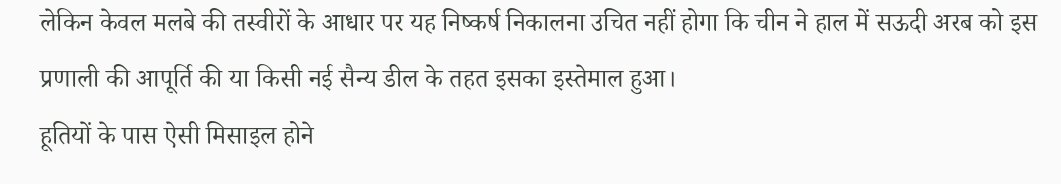लेकिन केवल मलबे की तस्वीरों के आधार पर यह निष्कर्ष निकालना उचित नहीं होगा कि चीन ने हाल में सऊदी अरब को इस प्रणाली की आपूर्ति की या किसी नई सैन्य डील के तहत इसका इस्तेमाल हुआ।
हूतियों के पास ऐसी मिसाइल होने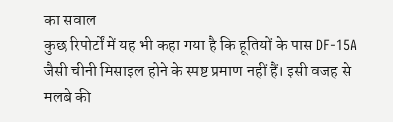का सवाल
कुछ रिपोर्टों में यह भी कहा गया है कि हूतियों के पास DF-15A जैसी चीनी मिसाइल होने के स्पष्ट प्रमाण नहीं हैं। इसी वजह से मलबे की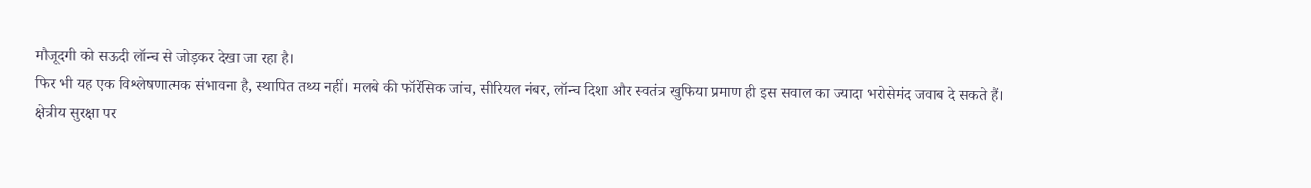मौजूदगी को सऊदी लॉन्च से जोड़कर देखा जा रहा है।
फिर भी यह एक विश्लेषणात्मक संभावना है, स्थापित तथ्य नहीं। मलबे की फॉरेंसिक जांच, सीरियल नंबर, लॉन्च दिशा और स्वतंत्र खुफिया प्रमाण ही इस सवाल का ज्यादा भरोसेमंद जवाब दे सकते हैं।
क्षेत्रीय सुरक्षा पर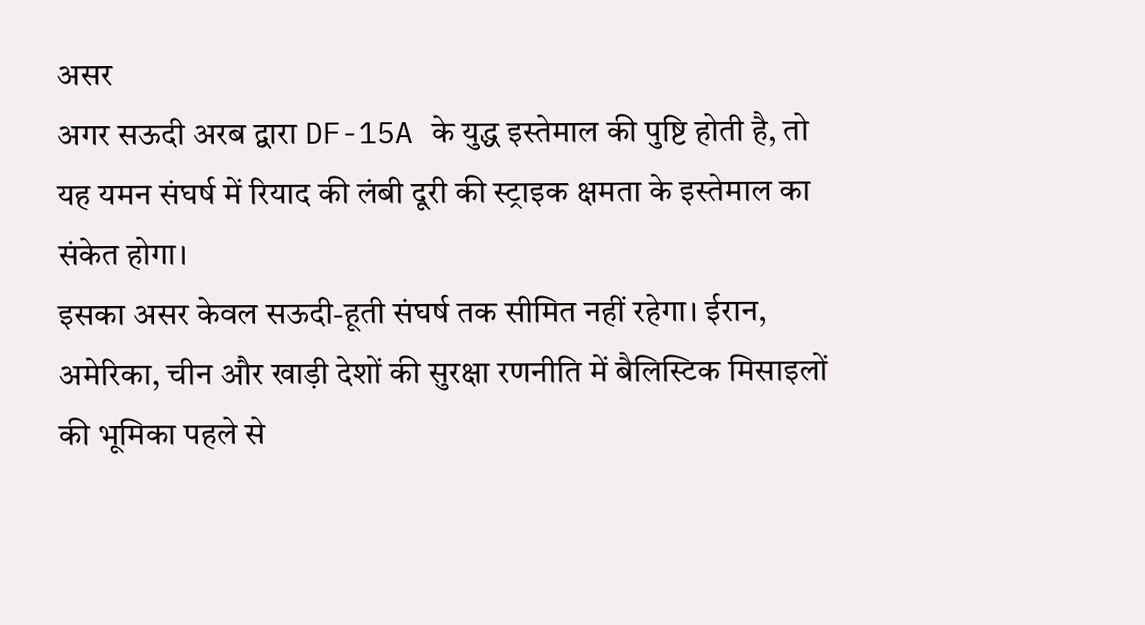असर
अगर सऊदी अरब द्वारा DF-15A के युद्ध इस्तेमाल की पुष्टि होती है, तो यह यमन संघर्ष में रियाद की लंबी दूरी की स्ट्राइक क्षमता के इस्तेमाल का संकेत होगा।
इसका असर केवल सऊदी-हूती संघर्ष तक सीमित नहीं रहेगा। ईरान, अमेरिका, चीन और खाड़ी देशों की सुरक्षा रणनीति में बैलिस्टिक मिसाइलों की भूमिका पहले से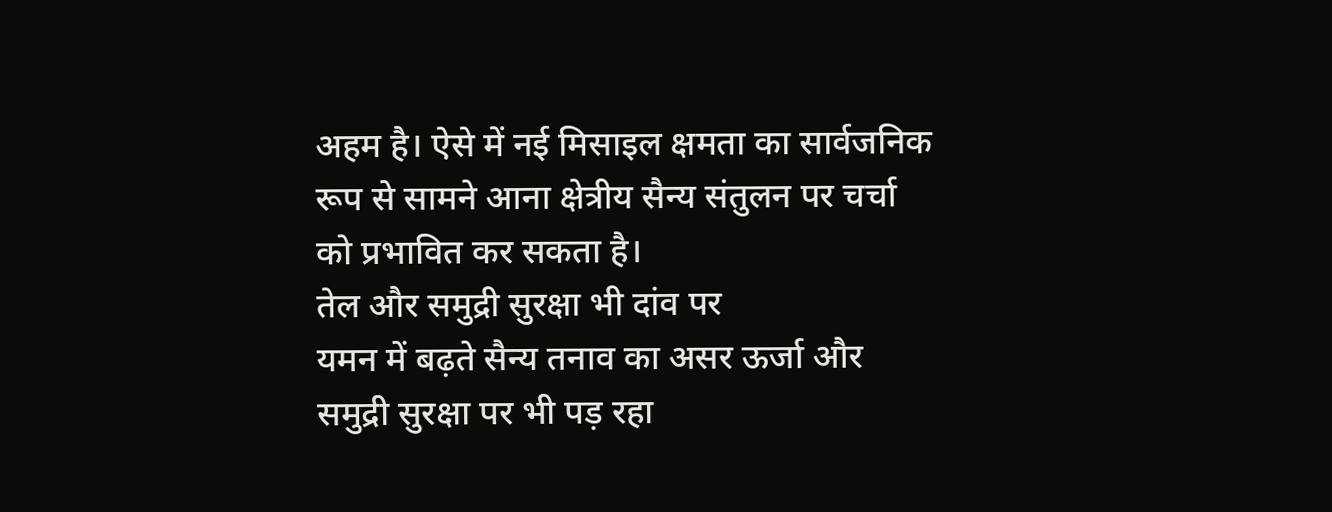अहम है। ऐसे में नई मिसाइल क्षमता का सार्वजनिक रूप से सामने आना क्षेत्रीय सैन्य संतुलन पर चर्चा को प्रभावित कर सकता है।
तेल और समुद्री सुरक्षा भी दांव पर
यमन में बढ़ते सैन्य तनाव का असर ऊर्जा और समुद्री सुरक्षा पर भी पड़ रहा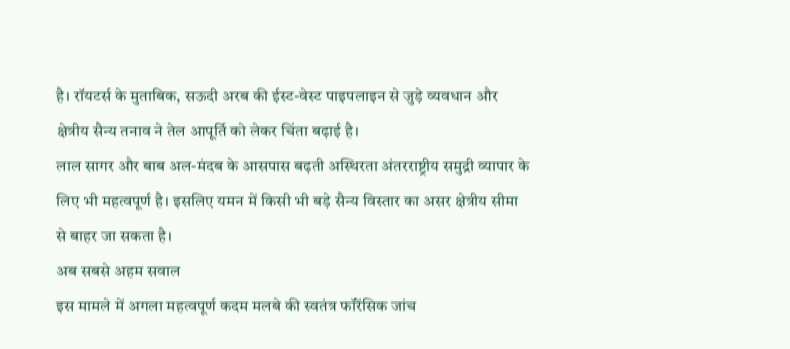है। रॉयटर्स के मुताबिक, सऊदी अरब की ईस्ट-वेस्ट पाइपलाइन से जुड़े व्यवधान और क्षेत्रीय सैन्य तनाव ने तेल आपूर्ति को लेकर चिंता बढ़ाई है।
लाल सागर और बाब अल-मंदब के आसपास बढ़ती अस्थिरता अंतरराष्ट्रीय समुद्री व्यापार के लिए भी महत्वपूर्ण है। इसलिए यमन में किसी भी बड़े सैन्य विस्तार का असर क्षेत्रीय सीमा से बाहर जा सकता है।
अब सबसे अहम सवाल
इस मामले में अगला महत्वपूर्ण कदम मलबे की स्वतंत्र फॉरेंसिक जांच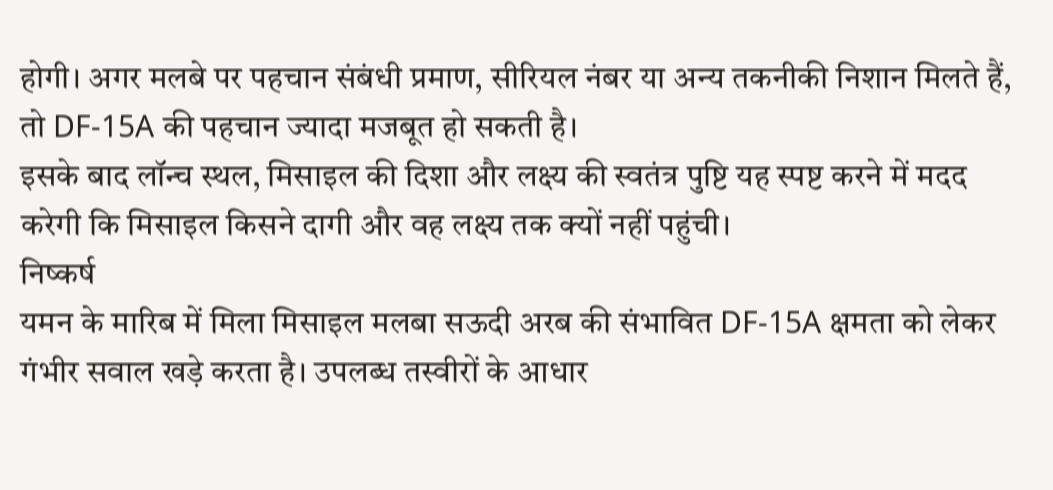होगी। अगर मलबे पर पहचान संबंधी प्रमाण, सीरियल नंबर या अन्य तकनीकी निशान मिलते हैं, तो DF-15A की पहचान ज्यादा मजबूत हो सकती है।
इसके बाद लॉन्च स्थल, मिसाइल की दिशा और लक्ष्य की स्वतंत्र पुष्टि यह स्पष्ट करने में मदद करेगी कि मिसाइल किसने दागी और वह लक्ष्य तक क्यों नहीं पहुंची।
निष्कर्ष
यमन के मारिब में मिला मिसाइल मलबा सऊदी अरब की संभावित DF-15A क्षमता को लेकर गंभीर सवाल खड़े करता है। उपलब्ध तस्वीरों के आधार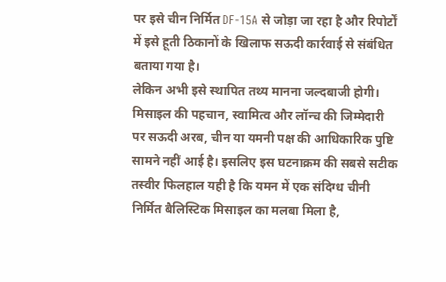पर इसे चीन निर्मित DF-15A से जोड़ा जा रहा है और रिपोर्टों में इसे हूती ठिकानों के खिलाफ सऊदी कार्रवाई से संबंधित बताया गया है।
लेकिन अभी इसे स्थापित तथ्य मानना जल्दबाजी होगी। मिसाइल की पहचान, स्वामित्व और लॉन्च की जिम्मेदारी पर सऊदी अरब, चीन या यमनी पक्ष की आधिकारिक पुष्टि सामने नहीं आई है। इसलिए इस घटनाक्रम की सबसे सटीक तस्वीर फिलहाल यही है कि यमन में एक संदिग्ध चीनी निर्मित बैलिस्टिक मिसाइल का मलबा मिला है,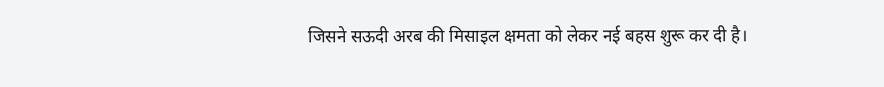जिसने सऊदी अरब की मिसाइल क्षमता को लेकर नई बहस शुरू कर दी है।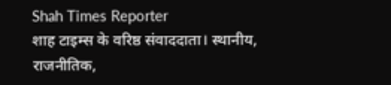Shah Times Reporter
शाह टाइम्स के वरिष्ठ संवाददाता। स्थानीय, राजनीतिक,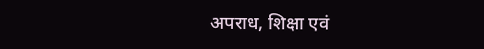अपराध, शिक्षा एवं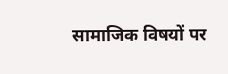सामाजिक विषयों पर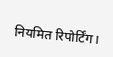नियमित रिपोर्टिंग।